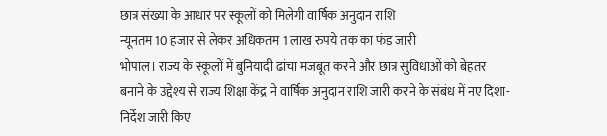छात्र संख्या के आधार पर स्कूलों को मिलेगी वार्षिक अनुदान राशि
न्यूनतम 10 हजार से लेकर अधिकतम 1 लाख रुपये तक का फंड जारी
भोपाल। राज्य के स्कूलों में बुनियादी ढांचा मजबूत करने और छात्र सुविधाओं को बेहतर बनाने के उद्देश्य से राज्य शिक्षा केंद्र ने वार्षिक अनुदान राशि जारी करने के संबंध में नए दिशा-निर्देश जारी किए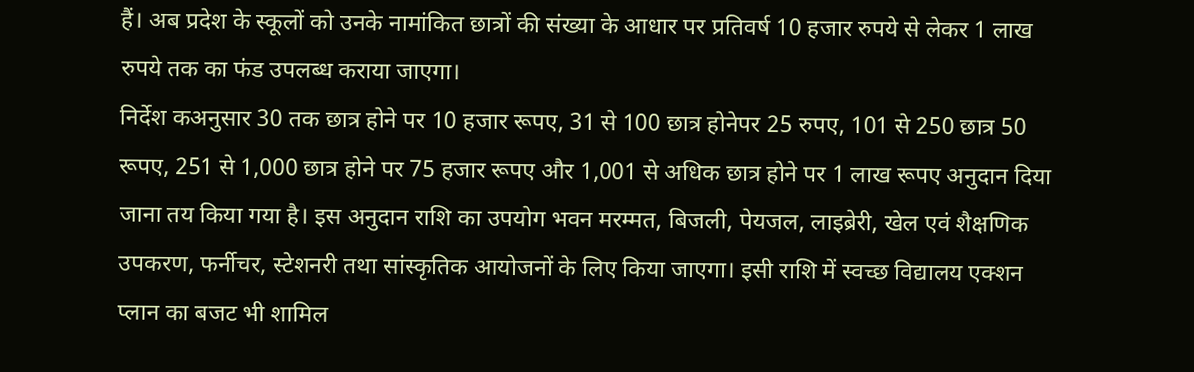हैं। अब प्रदेश के स्कूलों को उनके नामांकित छात्रों की संख्या के आधार पर प्रतिवर्ष 10 हजार रुपये से लेकर 1 लाख रुपये तक का फंड उपलब्ध कराया जाएगा।
निर्देश कअनुसार 30 तक छात्र होने पर 10 हजार रूपए, 31 से 100 छात्र होनेपर 25 रुपए, 101 से 250 छात्र 50 रूपए, 251 से 1,000 छात्र होने पर 75 हजार रूपए और 1,001 से अधिक छात्र होने पर 1 लाख रूपए अनुदान दिया जाना तय किया गया है। इस अनुदान राशि का उपयोग भवन मरम्मत, बिजली, पेयजल, लाइब्रेरी, खेल एवं शैक्षणिक उपकरण, फर्नीचर, स्टेशनरी तथा सांस्कृतिक आयोजनों के लिए किया जाएगा। इसी राशि में स्वच्छ विद्यालय एक्शन प्लान का बजट भी शामिल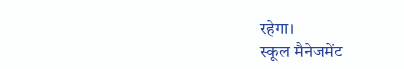रहेगा।
स्कूल मैनेजमेंट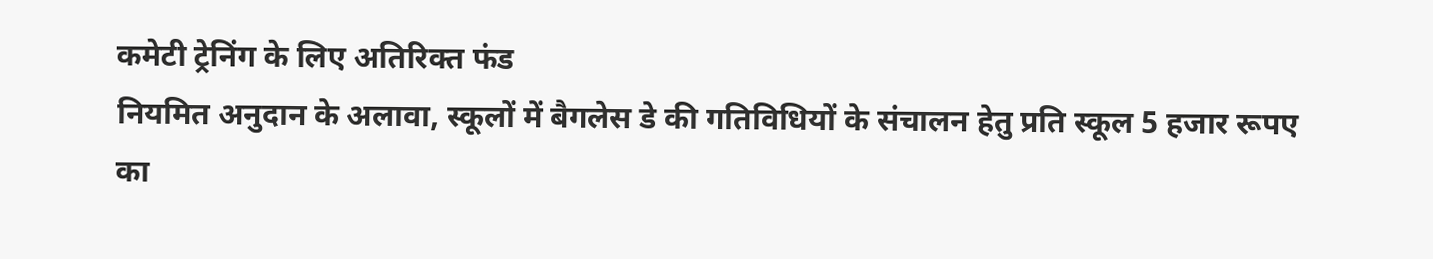कमेटी ट्रेनिंग के लिए अतिरिक्त फंड
नियमित अनुदान के अलावा, स्कूलों में बैगलेस डे की गतिविधियों के संचालन हेतु प्रति स्कूल 5 हजार रूपए का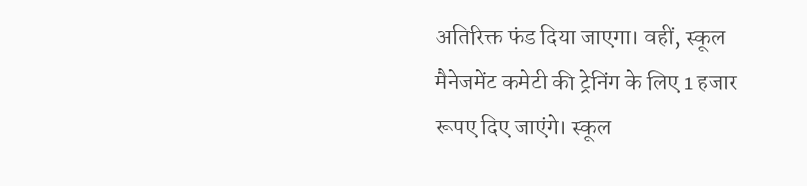अतिरिक्त फंड दिया जाएगा। वहीं, स्कूल मैनेजमेंट कमेटी की ट्रेनिंग के लिए 1 हजार रूपए दिए जाएंगे। स्कूल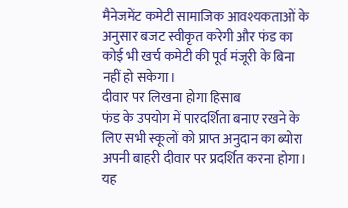मैनेजमेंट कमेटी सामाजिक आवश्यकताओं के अनुसार बजट स्वीकृत करेगी और फंड का कोई भी खर्च कमेटी की पूर्व मंजूरी के बिना नहीं हो सकेगा।
दीवार पर लिखना होगा हिसाब
फंड के उपयोग में पारदर्शिता बनाए रखने के लिए सभी स्कूलों को प्राप्त अनुदान का ब्योरा अपनी बाहरी दीवार पर प्रदर्शित करना होगा। यह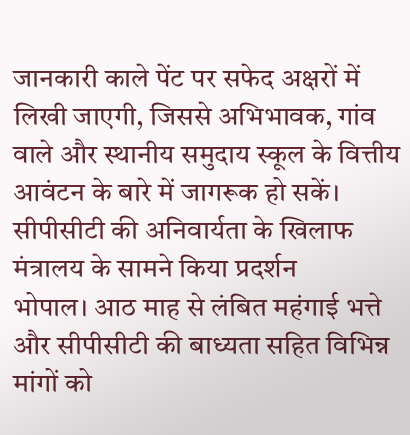जानकारी काले पेंट पर सफेद अक्षरों में लिखी जाएगी, जिससे अभिभावक, गांव वाले और स्थानीय समुदाय स्कूल के वित्तीय आवंटन के बारे में जागरूक हो सकें।
सीपीसीटी की अनिवार्यता के खिलाफ मंत्रालय के सामने किया प्रदर्शन
भोपाल। आठ माह से लंबित महंगाई भत्ते और सीपीसीटी की बाध्यता सहित विभिन्न मांगों को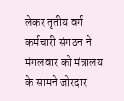लेकर तृतीय वर्ग कर्मचारी संगठन ने मंगलवार को मंत्रालय के सामने जोरदार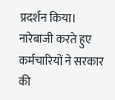प्रदर्शन किया। नारेबाजी करते हुए कर्मचारियों ने सरकार की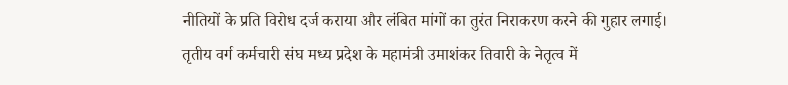नीतियों के प्रति विरोध दर्ज कराया और लंबित मांगों का तुरंत निराकरण करने की गुहार लगाई।
तृतीय वर्ग कर्मचारी संघ मध्य प्रदेश के महामंत्री उमाशंकर तिवारी के नेतृत्व में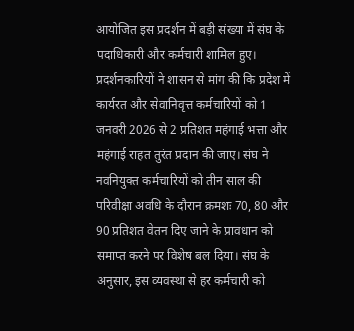आयोजित इस प्रदर्शन में बड़ी संख्या में संघ के पदाधिकारी और कर्मचारी शामिल हुए। प्रदर्शनकारियों ने शासन से मांग की कि प्रदेश में कार्यरत और सेवानिवृत्त कर्मचारियों को 1 जनवरी 2026 से 2 प्रतिशत महंगाई भत्ता और महंगाई राहत तुरंत प्रदान की जाए। संघ ने नवनियुक्त कर्मचारियों को तीन साल की परिवीक्षा अवधि के दौरान क्रमशः 70, 80 और 90 प्रतिशत वेतन दिए जाने के प्रावधान को समाप्त करने पर विशेष बल दिया। संघ के अनुसार, इस व्यवस्था से हर कर्मचारी को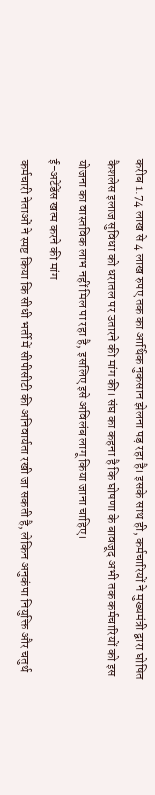करीब 1.74 लाख से 4 लाख रुपए तक का आर्थिक नुकसान झेलना पड़ रहा है। इसके साथ ही, कर्मचारियों ने मुख्यमंत्री द्वारा घोषित कैशलेस इलाज सुविधा को धरातल पर उतारने की मांग की। संघ का कहना है कि घोषणा के बावजूद अभी तक कर्मचारियों को इस योजना का वास्तविक लाभ नहीं मिल पा रहा है, इसलिए इसे अविलंब लागू किया जाना चाहिए।
ई-अटेंडेंस खत्म करने की मांग
कर्मचारी नेताओं ने स्पष्ट किया कि सीधी भर्ती में सीपीसीटी की अनिवार्यता रखी जा सकती है, लेकिन अनुकंपा नियुक्ति और चतुर्थ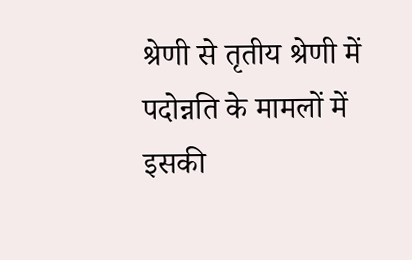श्रेणी से तृतीय श्रेणी में पदोन्नति के मामलों में इसकी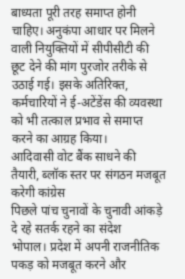बाध्यता पूरी तरह समाप्त होनी चाहिए। अनुकंपा आधार पर मिलने वाली नियुक्तियों में सीपीसीटी की छूट देने की मांग पुरजोर तरीके से उठाई गई। इसके अतिरिक्त, कर्मचारियों ने ई-अटेंडेंस की व्यवस्था को भी तत्काल प्रभाव से समाप्त करने का आग्रह किया।
आदिवासी वोट बैंक साधने की तैयारी, ब्लॉक स्तर पर संगठन मजबूत करेगी कांग्रेस
पिछले पांच चुनावों के चुनावी आंकड़े दे रहे सतर्क रहने का संदेश
भोपाल। प्रदेश में अपनी राजनीतिक पकड़ को मजबूत करने और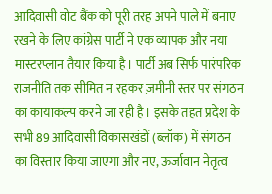आदिवासी वोट बैंक को पूरी तरह अपने पाले में बनाए रखने के लिए कांग्रेस पार्टी ने एक व्यापक और नया मास्टरप्लान तैयार किया है। पार्टी अब सिर्फ पारंपरिक राजनीति तक सीमित न रहकर ज़मीनी स्तर पर संगठन का कायाकल्प करने जा रही है। इसके तहत प्रदेश के सभी 89 आदिवासी विकासखंडों (ब्लॉक) में संगठन का विस्तार किया जाएगा और नए, ऊर्जावान नेतृत्व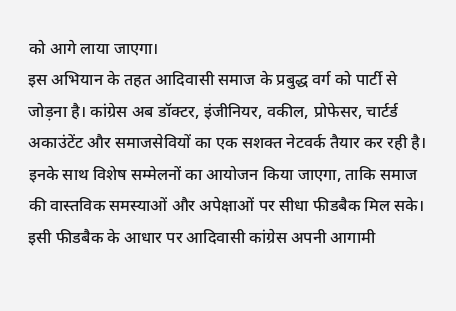को आगे लाया जाएगा।
इस अभियान के तहत आदिवासी समाज के प्रबुद्ध वर्ग को पार्टी से जोड़ना है। कांग्रेस अब डॉक्टर, इंजीनियर, वकील, प्रोफेसर, चार्टर्ड अकाउंटेंट और समाजसेवियों का एक सशक्त नेटवर्क तैयार कर रही है। इनके साथ विशेष सम्मेलनों का आयोजन किया जाएगा, ताकि समाज की वास्तविक समस्याओं और अपेक्षाओं पर सीधा फीडबैक मिल सके। इसी फीडबैक के आधार पर आदिवासी कांग्रेस अपनी आगामी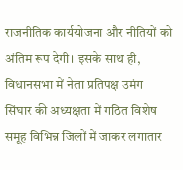राजनीतिक कार्ययोजना और नीतियों को अंतिम रूप देगी। इसके साथ ही, विधानसभा में नेता प्रतिपक्ष उमंग सिंघार की अध्यक्षता में गठित विशेष समूह विभिन्न जिलों में जाकर लगातार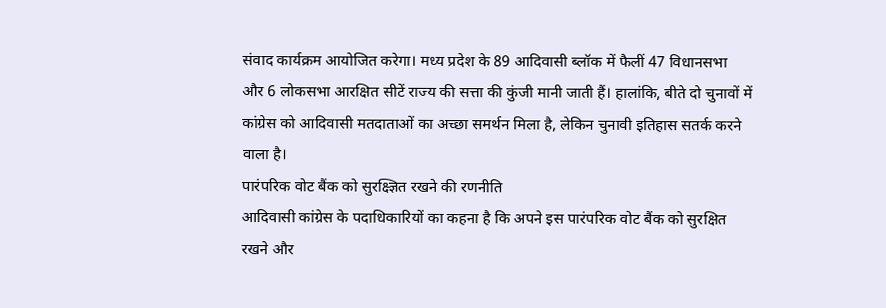संवाद कार्यक्रम आयोजित करेगा। मध्य प्रदेश के 89 आदिवासी ब्लॉक में फैलीं 47 विधानसभा और 6 लोकसभा आरक्षित सीटें राज्य की सत्ता की कुंजी मानी जाती हैं। हालांकि, बीते दो चुनावों में कांग्रेस को आदिवासी मतदाताओं का अच्छा समर्थन मिला है, लेकिन चुनावी इतिहास सतर्क करने वाला है।
पारंपरिक वोट बैंक को सुरक्ष्ज्ञित रखने की रणनीति
आदिवासी कांग्रेस के पदाधिकारियों का कहना है कि अपने इस पारंपरिक वोट बैंक को सुरक्षित रखने और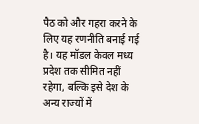पैठ को और गहरा करने के लिए यह रणनीति बनाई गई है। यह मॉडल केवल मध्य प्रदेश तक सीमित नहीं रहेगा, बल्कि इसे देश के अन्य राज्यों में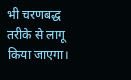भी चरणबद्ध तरीके से लागू किया जाएगा।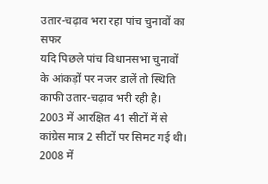उतार-चढ़ाव भरा रहा पांच चुनावों का सफर
यदि पिछले पांच विधानसभा चुनावों के आंकड़ों पर नजर डालें तो स्थिति काफी उतार-चढ़ाव भरी रही है। 2003 में आरक्षित 41 सीटों में से कांग्रेस मात्र 2 सीटों पर सिमट गई थी। 2008 में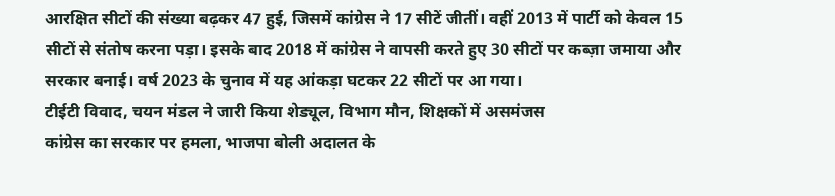आरक्षित सीटों की संख्या बढ़कर 47 हुई, जिसमें कांग्रेस ने 17 सीटें जीतीं। वहीं 2013 में पार्टी को केवल 15 सीटों से संतोष करना पड़ा। इसके बाद 2018 में कांग्रेस ने वापसी करते हुए 30 सीटों पर कब्ज़ा जमाया और सरकार बनाई। वर्ष 2023 के चुनाव में यह आंकड़ा घटकर 22 सीटों पर आ गया।
टीईटी विवाद, चयन मंडल ने जारी किया शेड्यूल, विभाग मौन, शिक्षकों में असमंजस
कांग्रेस का सरकार पर हमला, भाजपा बोली अदालत के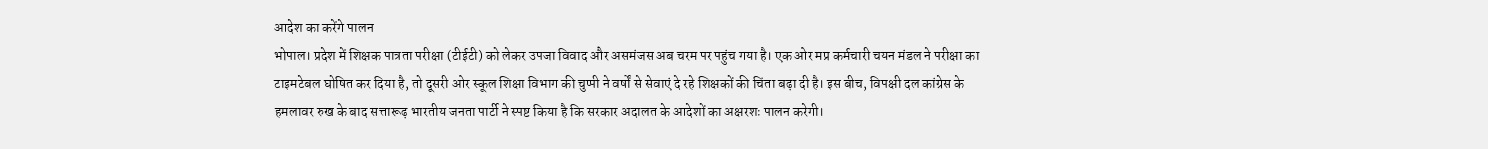आदेश का करेंगे पालन
भोपाल। प्रदेश में शिक्षक पात्रता परीक्षा (टीईटी) को लेकर उपजा विवाद और असमंजस अब चरम पर पहुंच गया है। एक ओर मप्र कर्मचारी चयन मंडल ने परीक्षा का टाइमटेबल घोषित कर दिया है, तो दूसरी ओर स्कूल शिक्षा विभाग की चुप्पी ने वर्षों से सेवाएं दे रहे शिक्षकों की चिंता बढ़ा दी है। इस बीच, विपक्षी दल कांग्रेस के हमलावर रुख के बाद सत्तारूढ़ भारतीय जनता पार्टी ने स्पष्ट किया है कि सरकार अदालत के आदेशों का अक्षरशः पालन करेगी।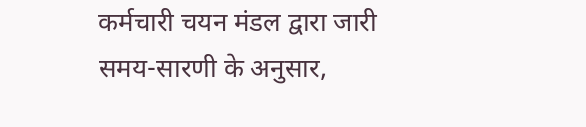कर्मचारी चयन मंडल द्वारा जारी समय-सारणी के अनुसार,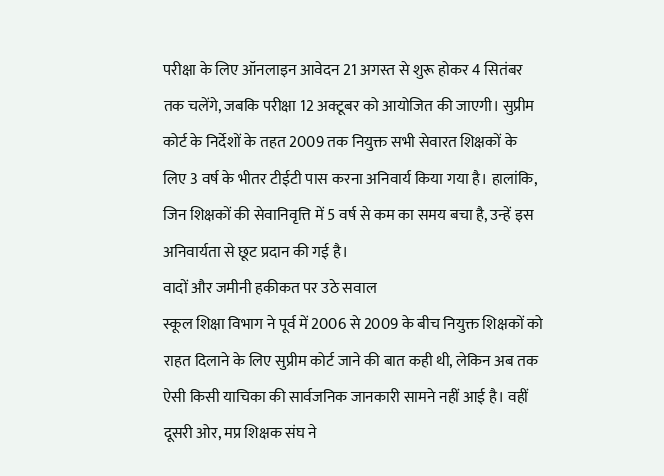परीक्षा के लिए ऑनलाइन आवेदन 21 अगस्त से शुरू होकर 4 सितंबर तक चलेंगे, जबकि परीक्षा 12 अक्टूबर को आयोजित की जाएगी। सुप्रीम कोर्ट के निर्देशों के तहत 2009 तक नियुक्त सभी सेवारत शिक्षकों के लिए 3 वर्ष के भीतर टीईटी पास करना अनिवार्य किया गया है। हालांकि, जिन शिक्षकों की सेवानिवृत्ति में 5 वर्ष से कम का समय बचा है, उन्हें इस अनिवार्यता से छूट प्रदान की गई है।
वादों और जमीनी हकीकत पर उठे सवाल
स्कूल शिक्षा विभाग ने पूर्व में 2006 से 2009 के बीच नियुक्त शिक्षकों को राहत दिलाने के लिए सुप्रीम कोर्ट जाने की बात कही थी, लेकिन अब तक ऐसी किसी याचिका की सार्वजनिक जानकारी सामने नहीं आई है। वहीं दूसरी ओर, मप्र शिक्षक संघ ने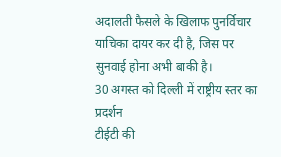अदालती फैसले के खिलाफ पुनर्विचार याचिका दायर कर दी है, जिस पर सुनवाई होना अभी बाकी है।
30 अगस्त को दिल्ली में राष्ट्रीय स्तर का प्रदर्शन
टीईटी की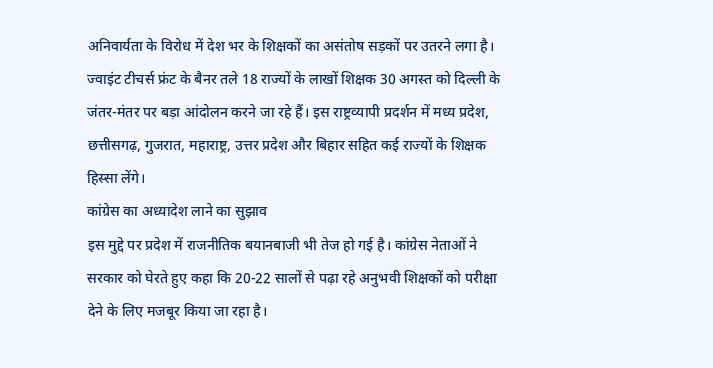अनिवार्यता के विरोध में देश भर के शिक्षकों का असंतोष सड़कों पर उतरने लगा है। ज्वाइंट टीचर्स फ्रंट के बैनर तले 18 राज्यों के लाखों शिक्षक 30 अगस्त को दिल्ली के जंतर-मंतर पर बड़ा आंदोलन करने जा रहे हैं। इस राष्ट्रव्यापी प्रदर्शन में मध्य प्रदेश, छत्तीसगढ़, गुजरात, महाराष्ट्र, उत्तर प्रदेश और बिहार सहित कई राज्यों के शिक्षक हिस्सा लेंगे।
कांग्रेस का अध्यादेश लाने का सुझाव
इस मुद्दे पर प्रदेश में राजनीतिक बयानबाजी भी तेज हो गई है। कांग्रेस नेताओं ने सरकार को घेरते हुए कहा कि 20-22 सालों से पढ़ा रहे अनुभवी शिक्षकों को परीक्षा देने के लिए मजबूर किया जा रहा है।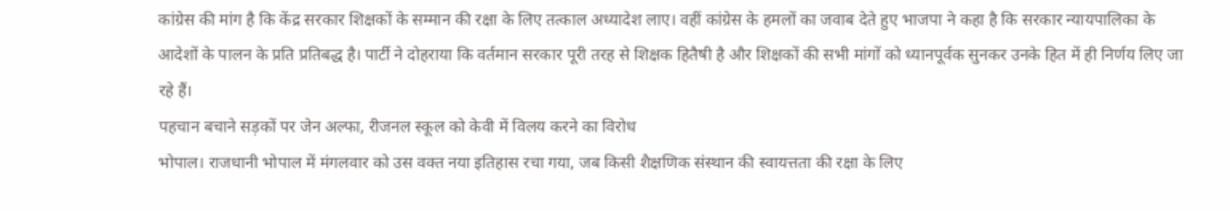कांग्रेस की मांग है कि केंद्र सरकार शिक्षकों के सम्मान की रक्षा के लिए तत्काल अध्यादेश लाए। वहीं कांग्रेस के हमलों का जवाब देते हुए भाजपा ने कहा है कि सरकार न्यायपालिका के आदेशों के पालन के प्रति प्रतिबद्ध है। पार्टी ने दोहराया कि वर्तमान सरकार पूरी तरह से शिक्षक हितैषी है और शिक्षकों की सभी मांगों को ध्यानपूर्वक सुनकर उनके हित में ही निर्णय लिए जा रहे हैं।
पहचान बचाने सड़कों पर जेन अल्फा, रीजनल स्कूल को केवी में विलय करने का विरोध
भोपाल। राजधानी भोपाल में मंगलवार को उस वक्त नया इतिहास रचा गया, जब किसी शैक्षणिक संस्थान की स्वायत्तता की रक्षा के लिए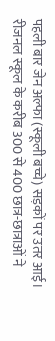पहली बार जेन अल्फा (स्कूली बच्चे) सड़कों पर उतर आई। रीजनल स्कूल के करीब 300 से 400 छात्र-छात्राओं ने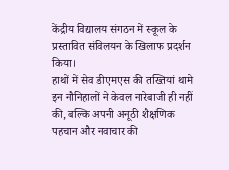केंद्रीय विद्यालय संगठन में स्कूल के प्रस्तावित संविलयन के खिलाफ प्रदर्शन किया।
हाथों में सेव डीएमएस की तख्तियां थामे इन नौनिहालों ने केवल नारेबाजी ही नहीं की, बल्कि अपनी अनूठी शैक्षणिक पहचान और नवाचार की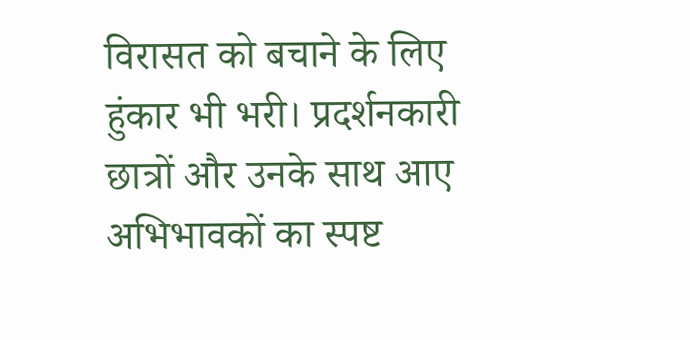विरासत को बचाने के लिए हुंकार भी भरी। प्रदर्शनकारी छात्रों और उनके साथ आए अभिभावकों का स्पष्ट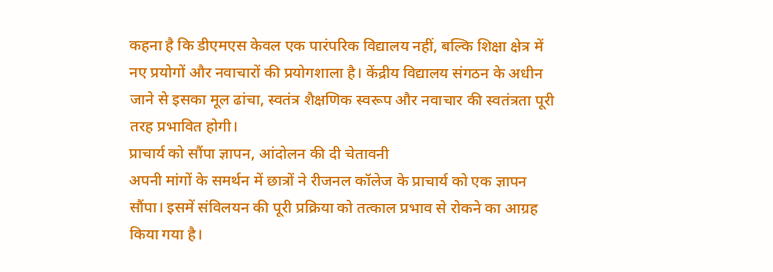कहना है कि डीएमएस केवल एक पारंपरिक विद्यालय नहीं, बल्कि शिक्षा क्षेत्र में नए प्रयोगों और नवाचारों की प्रयोगशाला है। केंद्रीय विद्यालय संगठन के अधीन जाने से इसका मूल ढांचा, स्वतंत्र शैक्षणिक स्वरूप और नवाचार की स्वतंत्रता पूरी तरह प्रभावित होगी।
प्राचार्य को सौंपा ज्ञापन, आंदोलन की दी चेतावनी
अपनी मांगों के समर्थन में छात्रों ने रीजनल कॉलेज के प्राचार्य को एक ज्ञापन सौंपा। इसमें संविलयन की पूरी प्रक्रिया को तत्काल प्रभाव से रोकने का आग्रह किया गया है।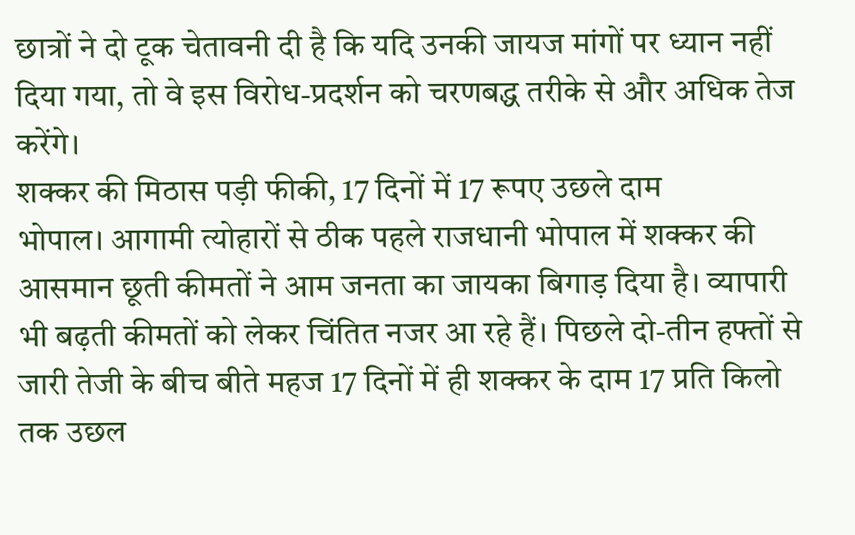छात्रों ने दो टूक चेतावनी दी है कि यदि उनकी जायज मांगों पर ध्यान नहीं दिया गया, तो वे इस विरोध-प्रदर्शन को चरणबद्ध तरीके से और अधिक तेज करेंगे।
शक्कर की मिठास पड़ी फीकी, 17 दिनों में 17 रूपए उछले दाम
भोपाल। आगामी त्योहारों से ठीक पहले राजधानी भोपाल में शक्कर की आसमान छूती कीमतों ने आम जनता का जायका बिगाड़ दिया है। व्यापारी भी बढ़ती कीमतों को लेकर चिंतित नजर आ रहे हैं। पिछले दो-तीन हफ्तों से जारी तेजी के बीच बीते महज 17 दिनों में ही शक्कर के दाम 17 प्रति किलो तक उछल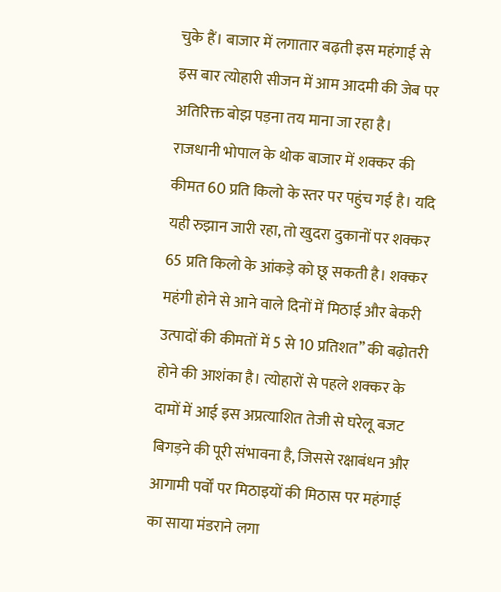चुके हैं। बाजार में लगातार बढ़ती इस महंगाई से इस बार त्योहारी सीजन में आम आदमी की जेब पर अतिरिक्त बोझ पड़ना तय माना जा रहा है।
राजधानी भोपाल के थोक बाजार में शक्कर की कीमत 60 प्रति किलो के स्तर पर पहुंच गई है। यदि यही रुझान जारी रहा, तो खुदरा दुकानों पर शक्कर 65 प्रति किलो के आंकड़े को छू सकती है। शक्कर महंगी होने से आने वाले दिनों में मिठाई और बेकरी उत्पादों की कीमतों में 5 से 10 प्रतिशत’’ की बढ़ोतरी होने की आशंका है। त्योहारों से पहले शक्कर के दामों में आई इस अप्रत्याशित तेजी से घरेलू बजट बिगड़ने की पूरी संभावना है, जिससे रक्षाबंधन और आगामी पर्वों पर मिठाइयों की मिठास पर महंगाई का साया मंडराने लगा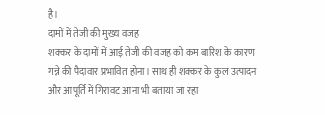है।
दामों में तेजी की मुख्य वजह
शक्कर के दामों में आई तेजी की वजह को कम बारिश के कारण गन्ने की पैदावार प्रभावित होना। साथ ही शक्कर के कुल उत्पादन और आपूर्ति में गिरावट आना भी बताया जा रहा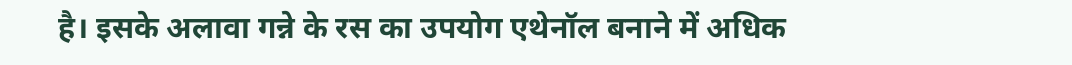है। इसके अलावा गन्ने के रस का उपयोग एथेनॉल बनाने में अधिक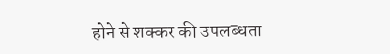होने से शक्कर की उपलब्धता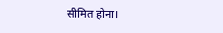सीमित होना।